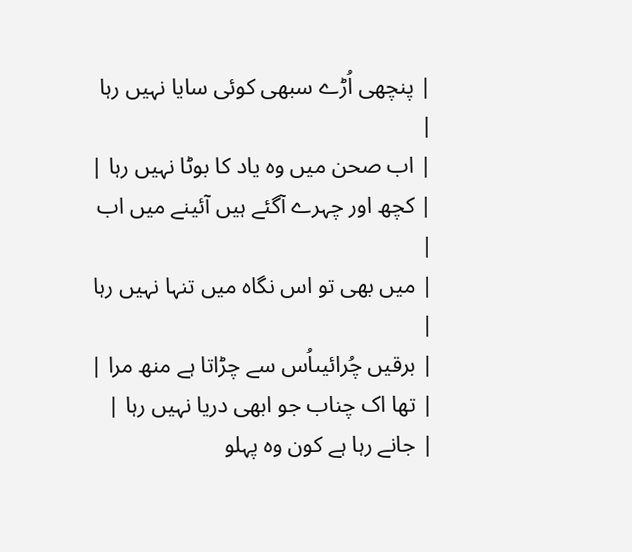| پنچھی اُڑے سبھی کوئی سایا نہیں رہا |
| اب صحن میں وہ یاد کا بوٹا نہیں رہا |
| کچھ اور چہرے آگئے ہیں آئینے میں اب |
| میں بھی تو اس نگاہ میں تنہا نہیں رہا |
| برقیں چُرائیںاُس سے چڑاتا ہے منھ مرا |
| تھا اک چناب جو ابھی دریا نہیں رہا |
| جانے رہا ہے کون وہ پہلو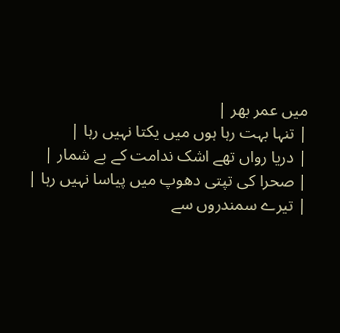میں عمر بھر |
| تنہا بہت رہا ہوں میں یکتا نہیں رہا |
| دریا رواں تھے اشک ندامت کے بے شمار |
| صحرا کی تپتی دھوپ میں پیاسا نہیں رہا |
| تیرے سمندروں سے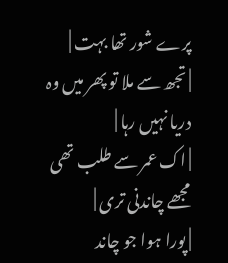پرے شور تھا بہت |
| تجھ سے ملا تو پھر میں وہ دریا نہیں رہا |
| اک عمر سے طلب تھی مجھے چاندنی تری |
| پورا ہوا جو چاند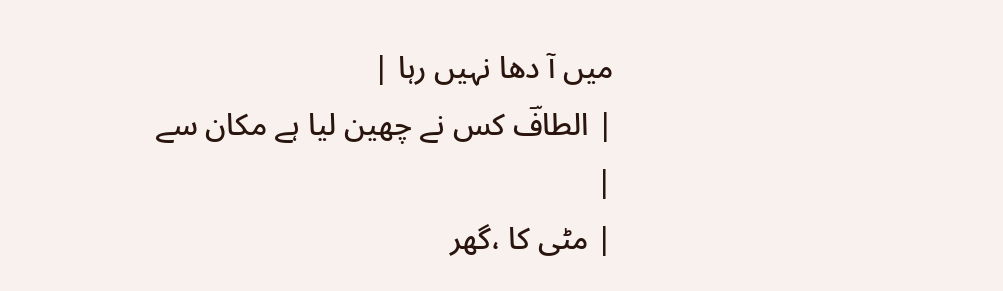میں آ دھا نہیں رہا |
| الطافؔ کس نے چھین لیا ہے مکان سے |
| مٹی کا ،گھر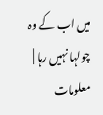میں اب کے وہ چولہا نہیں رہا |
معلومات